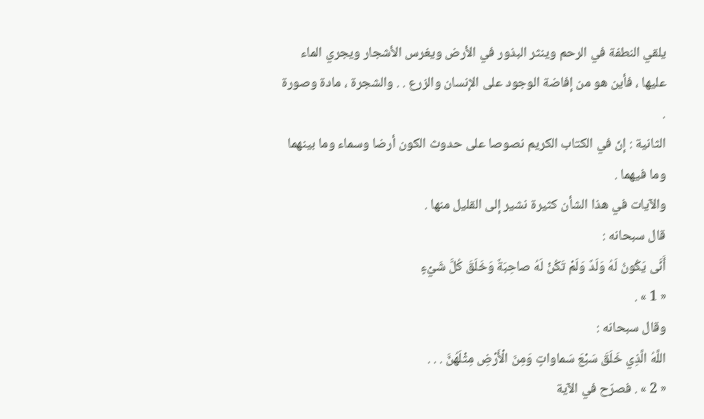يلقي النطفة في الرحم وينثر البذور في الأرض ويغرس الأشجار ويجري الماء عليها ، فأين هو من إفاضة الوجود على الإنسان والزرع . . والشجرة ، مادة وصورة .
الثانية : إنّ في الكتاب الكريم نصوصا على حدوث الكون أرضا وسماء وما بينهما وما فيهما .
والآيات في هذا الشأن كثيرة نشير إلى القليل منها .
قال سبحانه :
أَنَّى يَكُونُ لَهُ وَلَدٌ وَلَمْ تَكُنْ لَهُ صاحِبَةٌ وَخَلَقَ كُلَّ شَيْءٍ
« 1 » .
وقال سبحانه :
اللَّهُ الَّذِي خَلَقَ سَبْعَ سَماواتٍ وَمِنَ الْأَرْضِ مِثْلَهُنَّ . . .
« 2 » . فصرّح في الآية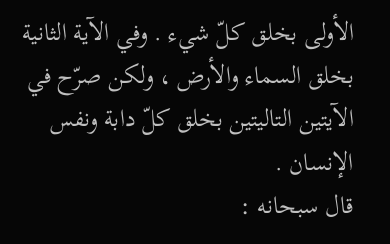الأولى بخلق كلّ شيء . وفي الآية الثانية بخلق السماء والأرض ، ولكن صرّح في الآيتين التاليتين بخلق كلّ دابة ونفس الإنسان .
قال سبحانه :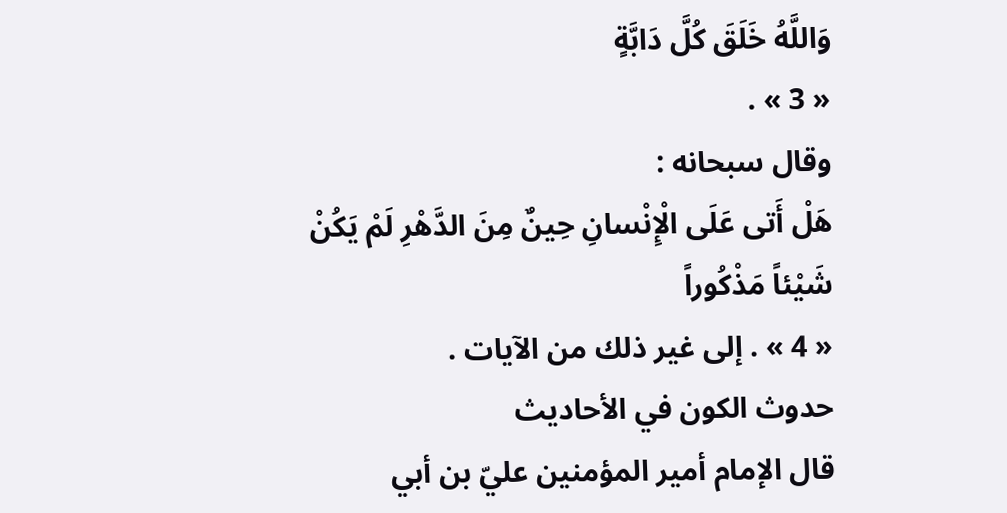وَاللَّهُ خَلَقَ كُلَّ دَابَّةٍ
« 3 » .
وقال سبحانه :
هَلْ أَتى عَلَى الْإِنْسانِ حِينٌ مِنَ الدَّهْرِ لَمْ يَكُنْ شَيْئاً مَذْكُوراً
« 4 » . إلى غير ذلك من الآيات .
حدوث الكون في الأحاديث
قال الإمام أمير المؤمنين عليّ بن أبي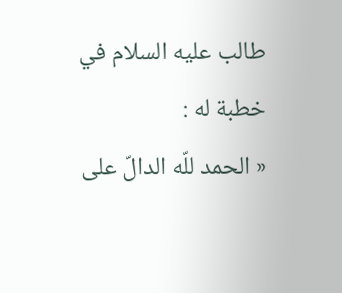طالب عليه السلام في خطبة له :
« الحمد للّه الدالّ على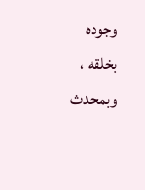وجوده بخلقه ، وبمحدث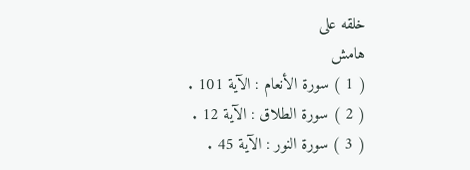خلقه على
هامش
( 1 ) سورة الأنعام : الآية 101 .
( 2 ) سورة الطلاق : الآية 12 .
( 3 ) سورة النور : الآية 45 .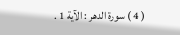( 4 ) سورة الدهر : الآية 1 .